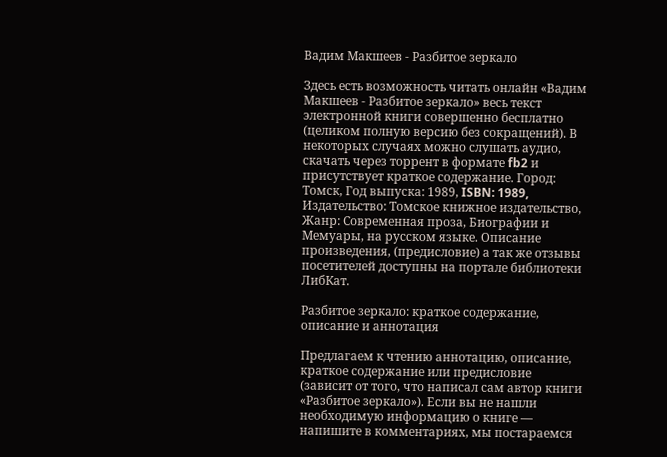Вадим Макшеев - Разбитое зеркало

Здесь есть возможность читать онлайн «Вадим Макшеев - Разбитое зеркало» весь текст электронной книги совершенно бесплатно (целиком полную версию без сокращений). В некоторых случаях можно слушать аудио, скачать через торрент в формате fb2 и присутствует краткое содержание. Город: Томск, Год выпуска: 1989, ISBN: 1989, Издательство: Томское книжное издательство, Жанр: Современная проза, Биографии и Мемуары, на русском языке. Описание произведения, (предисловие) а так же отзывы посетителей доступны на портале библиотеки ЛибКат.

Разбитое зеркало: краткое содержание, описание и аннотация

Предлагаем к чтению аннотацию, описание, краткое содержание или предисловие (зависит от того, что написал сам автор книги «Разбитое зеркало»). Если вы не нашли необходимую информацию о книге — напишите в комментариях, мы постараемся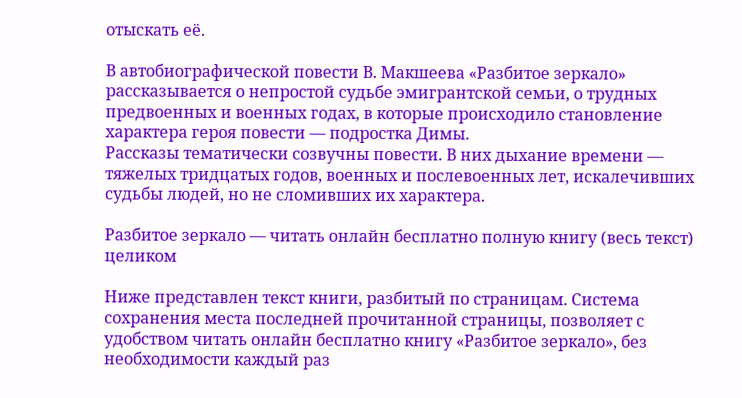отыскать её.

В автобиографической повести В. Макшеева «Разбитое зеркало» рассказывается о непростой судьбе эмигрантской семьи, о трудных предвоенных и военных годах, в которые происходило становление характера героя повести — подростка Димы.
Рассказы тематически созвучны повести. В них дыхание времени — тяжелых тридцатых годов, военных и послевоенных лет, искалечивших судьбы людей, но не сломивших их характера.

Разбитое зеркало — читать онлайн бесплатно полную книгу (весь текст) целиком

Ниже представлен текст книги, разбитый по страницам. Система сохранения места последней прочитанной страницы, позволяет с удобством читать онлайн бесплатно книгу «Разбитое зеркало», без необходимости каждый раз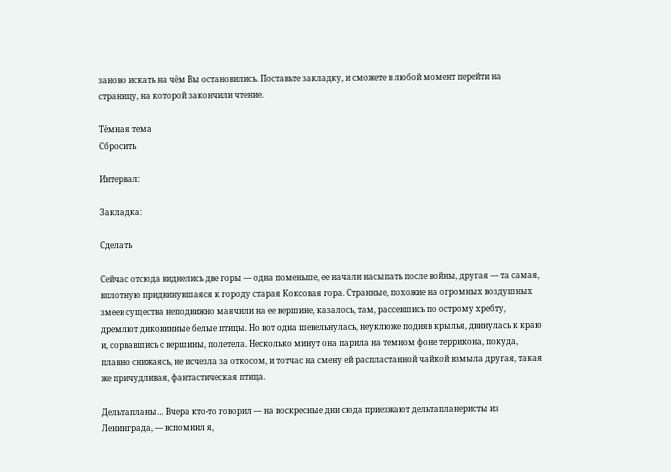заново искать на чём Вы остановились. Поставьте закладку, и сможете в любой момент перейти на страницу, на которой закончили чтение.

Тёмная тема
Сбросить

Интервал:

Закладка:

Сделать

Сейчас отсюда виднелись две горы — одна поменьше, ее начали насыпать после войны, другая — та самая, вплотную придвинувшаяся к городу старая Коксовая гора. Странные, похожие на огромных воздушных змеев существа неподвижно маячили на ее вершине, казалось, там, рассевшись по острому хребту, дремлют диковинные белые птицы. Но вот одна шевельнулась, неуклюже подняв крылья, двинулась к краю и, сорвавшись с вершины, полетела. Несколько минут она парила на темном фоне террикона, покуда, плавно снижаясь, не исчезла за откосом, и тотчас на смену ей распластанной чайкой взмыла другая, такая же причудливая, фантастическая птица.

Дельтапланы… Вчера кто-то говорил — на воскресные дни сюда приезжают дельтапланеристы из Ленинграда, — вспомнил я,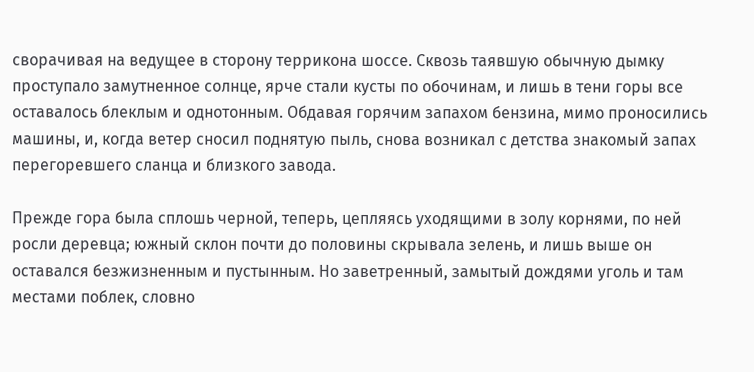сворачивая на ведущее в сторону террикона шоссе. Сквозь таявшую обычную дымку проступало замутненное солнце, ярче стали кусты по обочинам, и лишь в тени горы все оставалось блеклым и однотонным. Обдавая горячим запахом бензина, мимо проносились машины, и, когда ветер сносил поднятую пыль, снова возникал с детства знакомый запах перегоревшего сланца и близкого завода.

Прежде гора была сплошь черной, теперь, цепляясь уходящими в золу корнями, по ней росли деревца; южный склон почти до половины скрывала зелень, и лишь выше он оставался безжизненным и пустынным. Но заветренный, замытый дождями уголь и там местами поблек, словно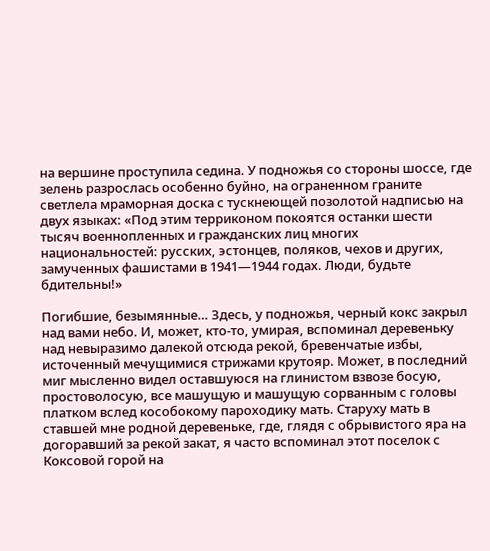на вершине проступила седина. У подножья со стороны шоссе, где зелень разрослась особенно буйно, на ограненном граните светлела мраморная доска с тускнеющей позолотой надписью на двух языках: «Под этим терриконом покоятся останки шести тысяч военнопленных и гражданских лиц многих национальностей: русских, эстонцев, поляков, чехов и других, замученных фашистами в 1941—1944 годах. Люди, будьте бдительны!»

Погибшие, безымянные… Здесь, у подножья, черный кокс закрыл над вами небо. И, может, кто-то, умирая, вспоминал деревеньку над невыразимо далекой отсюда рекой, бревенчатые избы, источенный мечущимися стрижами крутояр. Может, в последний миг мысленно видел оставшуюся на глинистом взвозе босую, простоволосую, все машущую и машущую сорванным с головы платком вслед кособокому пароходику мать. Старуху мать в ставшей мне родной деревеньке, где, глядя с обрывистого яра на догоравший за рекой закат, я часто вспоминал этот поселок с Коксовой горой на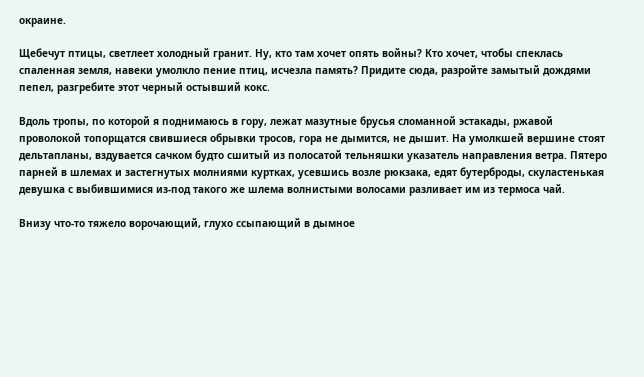окраине.

Щебечут птицы, светлеет холодный гранит. Ну, кто там хочет опять войны? Кто хочет, чтобы спеклась спаленная земля, навеки умолкло пение птиц, исчезла память? Придите сюда, разройте замытый дождями пепел, разгребите этот черный остывший кокс.

Вдоль тропы, по которой я поднимаюсь в гору, лежат мазутные брусья сломанной эстакады, ржавой проволокой топорщатся свившиеся обрывки тросов, гора не дымится, не дышит. На умолкшей вершине стоят дельтапланы, вздувается сачком будто сшитый из полосатой тельняшки указатель направления ветра. Пятеро парней в шлемах и застегнутых молниями куртках, усевшись возле рюкзака, едят бутерброды, скуластенькая девушка с выбившимися из-под такого же шлема волнистыми волосами разливает им из термоса чай.

Внизу что-то тяжело ворочающий, глухо ссыпающий в дымное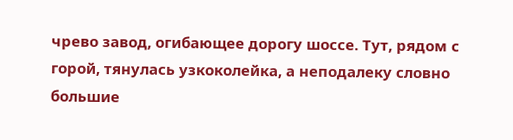чрево завод, огибающее дорогу шоссе. Тут, рядом с горой, тянулась узкоколейка, а неподалеку словно большие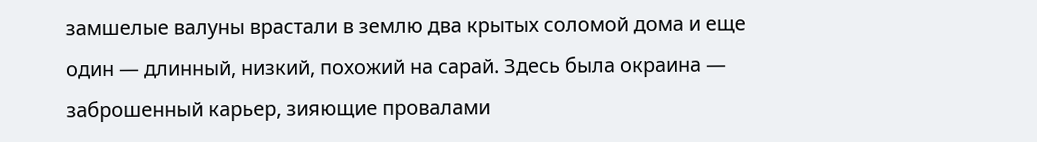замшелые валуны врастали в землю два крытых соломой дома и еще один — длинный, низкий, похожий на сарай. Здесь была окраина — заброшенный карьер, зияющие провалами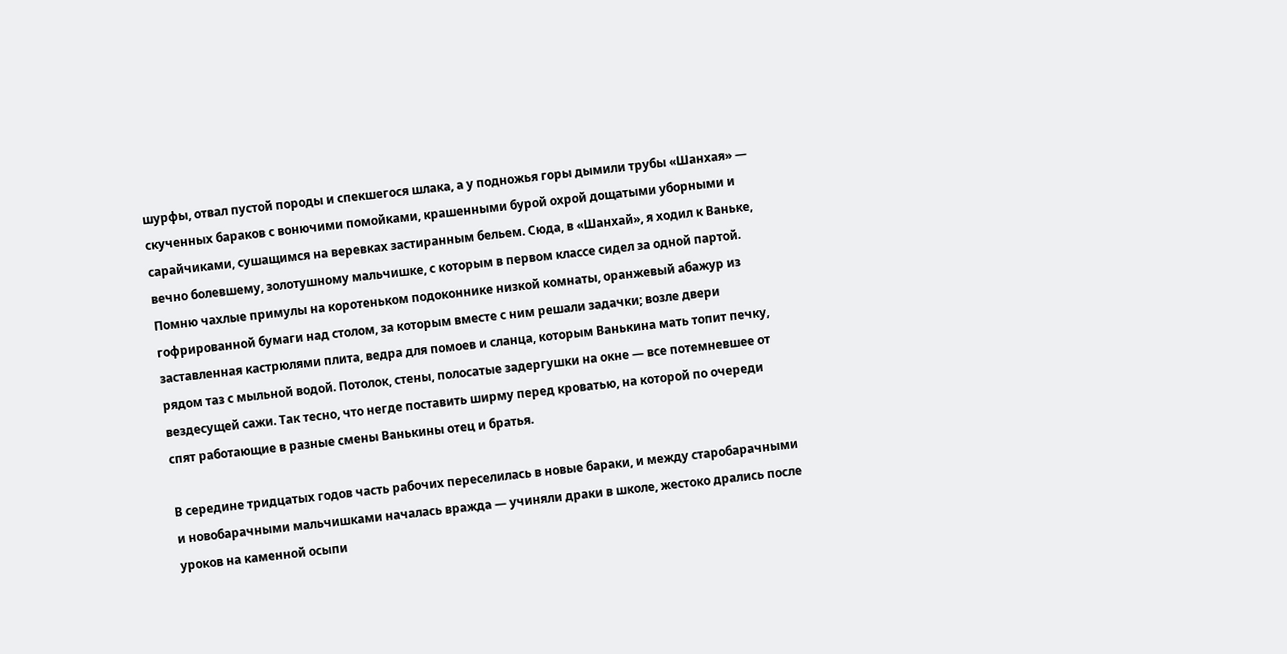шурфы, отвал пустой породы и спекшегося шлака, а у подножья горы дымили трубы «Шанхая» — скученных бараков с вонючими помойками, крашенными бурой охрой дощатыми уборными и сарайчиками, сушащимся на веревках застиранным бельем. Сюда, в «Шанхай», я ходил к Ваньке, вечно болевшему, золотушному мальчишке, с которым в первом классе сидел за одной партой. Помню чахлые примулы на коротеньком подоконнике низкой комнаты, оранжевый абажур из гофрированной бумаги над столом, за которым вместе с ним решали задачки; возле двери заставленная кастрюлями плита, ведра для помоев и сланца, которым Ванькина мать топит печку, рядом таз с мыльной водой. Потолок, стены, полосатые задергушки на окне — все потемневшее от вездесущей сажи. Так тесно, что негде поставить ширму перед кроватью, на которой по очереди спят работающие в разные смены Ванькины отец и братья.

В середине тридцатых годов часть рабочих переселилась в новые бараки, и между старобарачными и новобарачными мальчишками началась вражда — учиняли драки в школе, жестоко дрались после уроков на каменной осыпи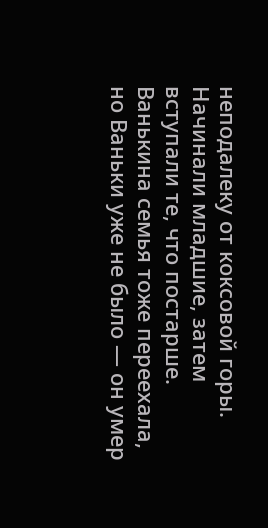неподалеку от коксовой горы. Начинали младшие, затем вступали те, что постарше. Ванькина семья тоже переехала, но Ваньки уже не было — он умер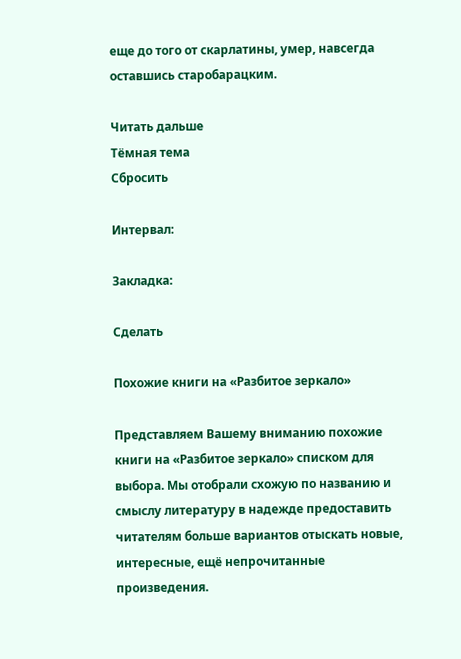еще до того от скарлатины, умер, навсегда оставшись старобарацким.

Читать дальше
Тёмная тема
Сбросить

Интервал:

Закладка:

Сделать

Похожие книги на «Разбитое зеркало»

Представляем Вашему вниманию похожие книги на «Разбитое зеркало» списком для выбора. Мы отобрали схожую по названию и смыслу литературу в надежде предоставить читателям больше вариантов отыскать новые, интересные, ещё непрочитанные произведения.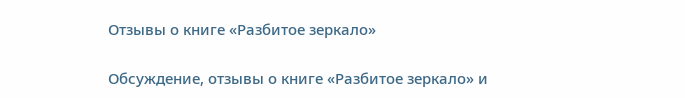Отзывы о книге «Разбитое зеркало»

Обсуждение, отзывы о книге «Разбитое зеркало» и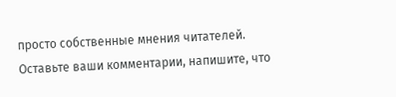просто собственные мнения читателей. Оставьте ваши комментарии, напишите, что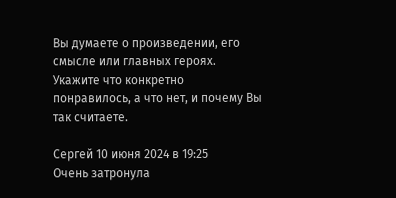Вы думаете о произведении, его смысле или главных героях. Укажите что конкретно понравилось, а что нет, и почему Вы так считаете.

Сергей 10 июня 2024 в 19:25
Очень затронула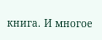книга. И многое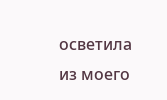осветила из моего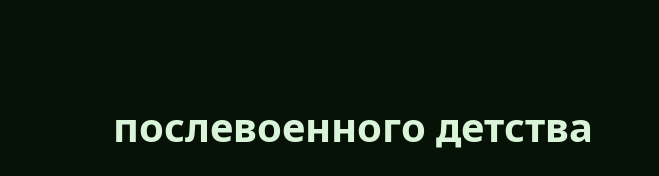послевоенного детства